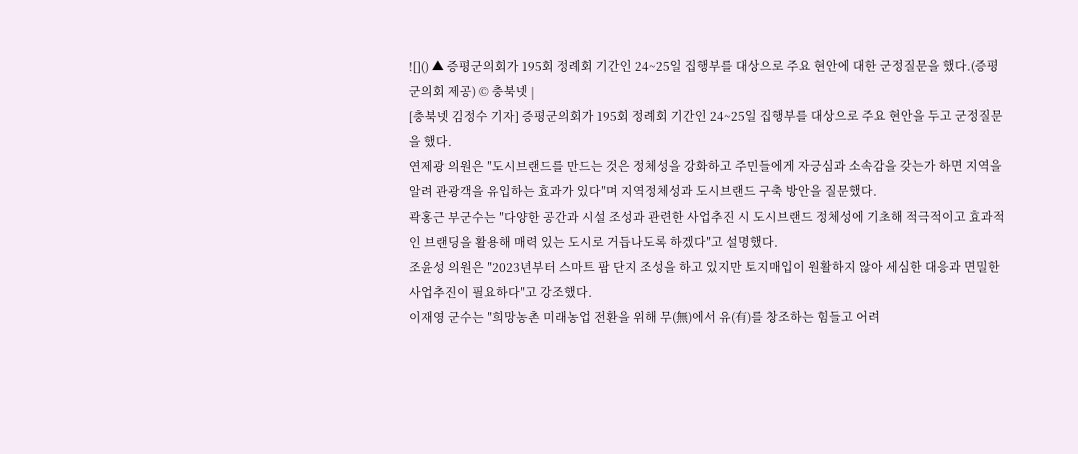![]() ▲ 증평군의회가 195회 정례회 기간인 24~25일 집행부를 대상으로 주요 현안에 대한 군정질문을 했다.(증평군의회 제공) © 충북넷 |
[충북넷 김정수 기자] 증평군의회가 195회 정례회 기간인 24~25일 집행부를 대상으로 주요 현안을 두고 군정질문을 했다.
연제광 의원은 ″도시브랜드를 만드는 것은 정체성을 강화하고 주민들에게 자긍심과 소속감을 갖는가 하면 지역을 알려 관광객을 유입하는 효과가 있다″며 지역정체성과 도시브랜드 구축 방안을 질문했다.
곽홍근 부군수는 ″다양한 공간과 시설 조성과 관련한 사업추진 시 도시브랜드 정체성에 기초해 적극적이고 효과적인 브랜딩을 활용해 매력 있는 도시로 거듭나도록 하겠다″고 설명했다.
조윤성 의원은 ″2023년부터 스마트 팜 단지 조성을 하고 있지만 토지매입이 원활하지 않아 세심한 대응과 면밀한 사업추진이 필요하다″고 강조했다.
이재영 군수는 ″희망농촌 미래농업 전환을 위해 무(無)에서 유(有)를 창조하는 힘들고 어려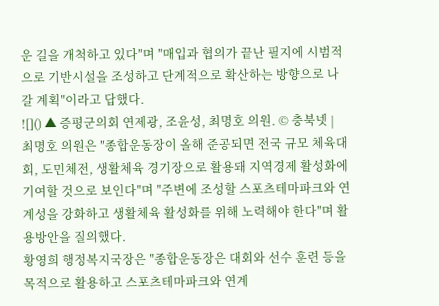운 길을 개척하고 있다″며 ″매입과 협의가 끝난 필지에 시범적으로 기반시설을 조성하고 단계적으로 확산하는 방향으로 나갈 계획″이라고 답했다.
![]() ▲ 증평군의회 연제광, 조윤성, 최명호 의원. © 충북넷 |
최명호 의원은 ″종합운동장이 올해 준공되면 전국 규모 체육대회, 도민체전, 생활체육 경기장으로 활용돼 지역경제 활성화에 기여할 것으로 보인다″며 ″주변에 조성할 스포츠테마파크와 연계성을 강화하고 생활체육 활성화를 위해 노력해야 한다″며 활용방안을 질의했다.
황영희 행정복지국장은 ″종합운동장은 대회와 선수 훈련 등을 목적으로 활용하고 스포츠테마파크와 연계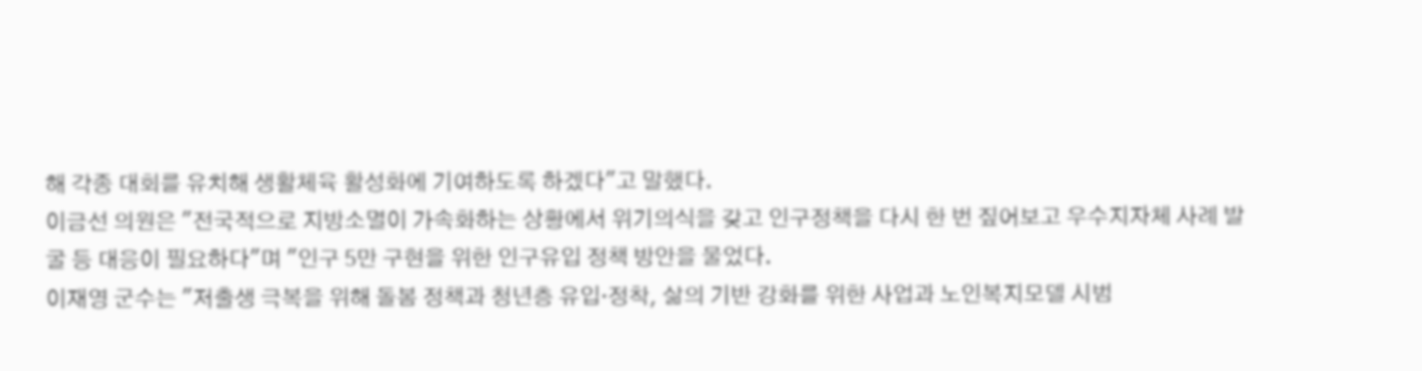해 각종 대회를 유치해 생활체육 활성화에 기여하도록 하겠다″고 말했다.
이금선 의원은 ″전국적으로 지방소멸이 가속화하는 상황에서 위기의식을 갖고 인구정책을 다시 한 번 짚어보고 우수지자체 사례 발굴 등 대응이 필요하다″며 ″인구 5만 구현을 위한 인구유입 정책 방안을 물었다.
이재영 군수는 ″저출생 극복을 위해 돌봄 정책과 청년층 유입·정착, 삶의 기반 강화를 위한 사업과 노인복지모델 시범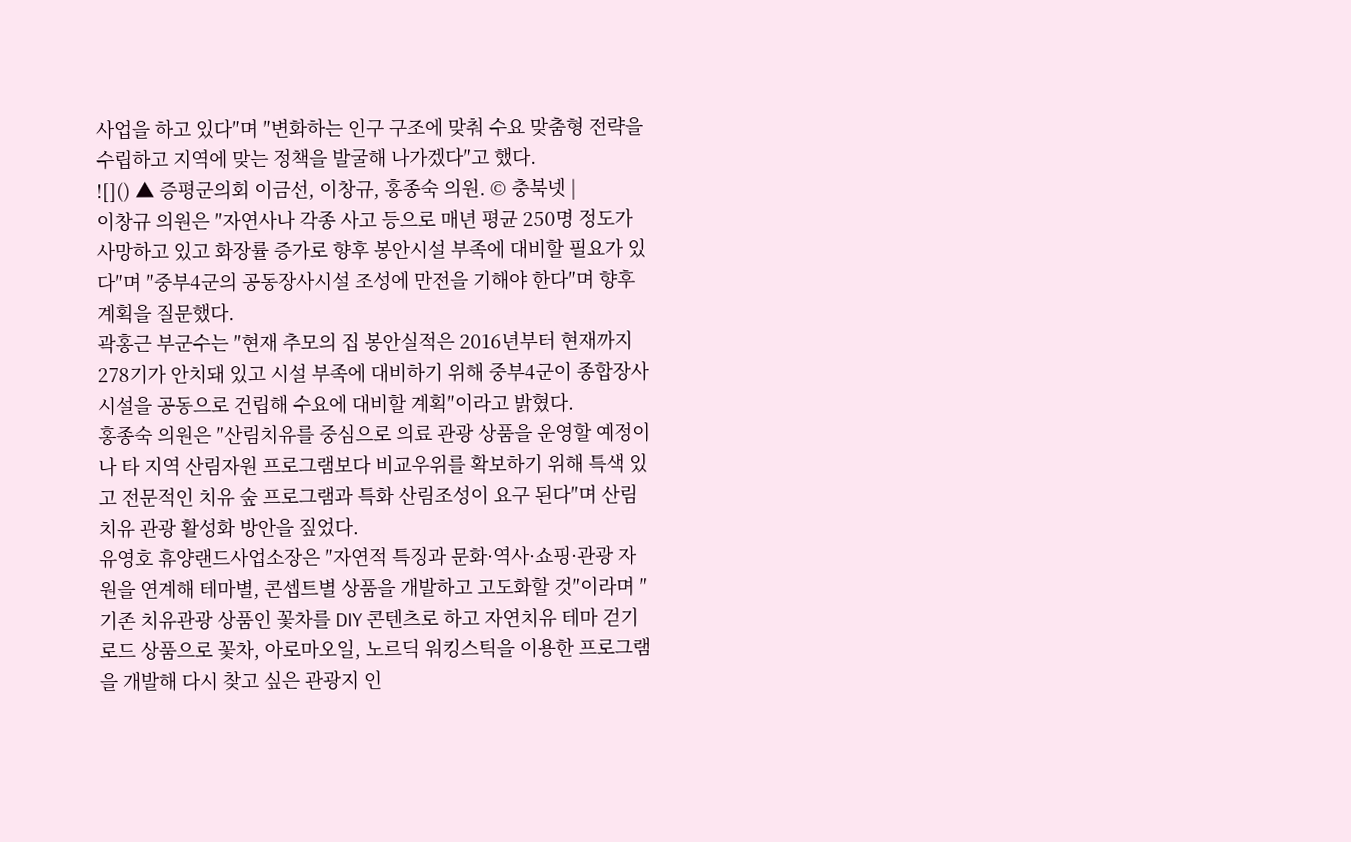사업을 하고 있다″며 ″변화하는 인구 구조에 맞춰 수요 맞춤형 전략을 수립하고 지역에 맞는 정책을 발굴해 나가겠다″고 했다.
![]() ▲ 증평군의회 이금선, 이창규, 홍종숙 의원. © 충북넷 |
이창규 의원은 ″자연사나 각종 사고 등으로 매년 평균 250명 정도가 사망하고 있고 화장률 증가로 향후 봉안시설 부족에 대비할 필요가 있다″며 ″중부4군의 공동장사시설 조성에 만전을 기해야 한다″며 향후 계획을 질문했다.
곽홍근 부군수는 ″현재 추모의 집 봉안실적은 2016년부터 현재까지 278기가 안치돼 있고 시설 부족에 대비하기 위해 중부4군이 종합장사시설을 공동으로 건립해 수요에 대비할 계획″이라고 밝혔다.
홍종숙 의원은 ″산림치유를 중심으로 의료 관광 상품을 운영할 예정이나 타 지역 산림자원 프로그램보다 비교우위를 확보하기 위해 특색 있고 전문적인 치유 숲 프로그램과 특화 산림조성이 요구 된다″며 산림치유 관광 활성화 방안을 짚었다.
유영호 휴양랜드사업소장은 ″자연적 특징과 문화·역사·쇼핑·관광 자원을 연계해 테마별, 콘셉트별 상품을 개발하고 고도화할 것″이라며 ″기존 치유관광 상품인 꽃차를 DIY 콘텐츠로 하고 자연치유 테마 걷기로드 상품으로 꽃차, 아로마오일, 노르딕 워킹스틱을 이용한 프로그램을 개발해 다시 찾고 싶은 관광지 인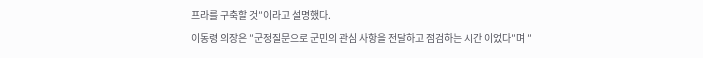프라를 구축할 것″이라고 설명했다.
이동령 의장은 ″군정질문으로 군민의 관심 사항을 전달하고 점검하는 시간 이었다″며 ″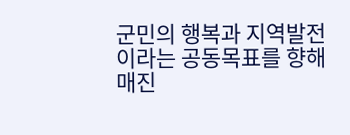군민의 행복과 지역발전이라는 공동목표를 향해 매진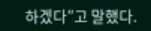하겠다″고 말했다.